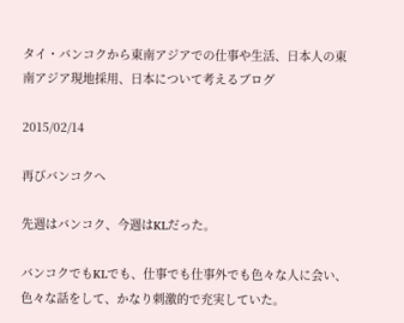タイ・バンコクから東南アジアでの仕事や生活、日本人の東南アジア現地採用、日本について考えるブログ

2015/02/14

再びバンコクへ

先週はバンコク、今週はKLだった。

バンコクでもKLでも、仕事でも仕事外でも色々な人に会い、色々な話をして、かなり刺激的で充実していた。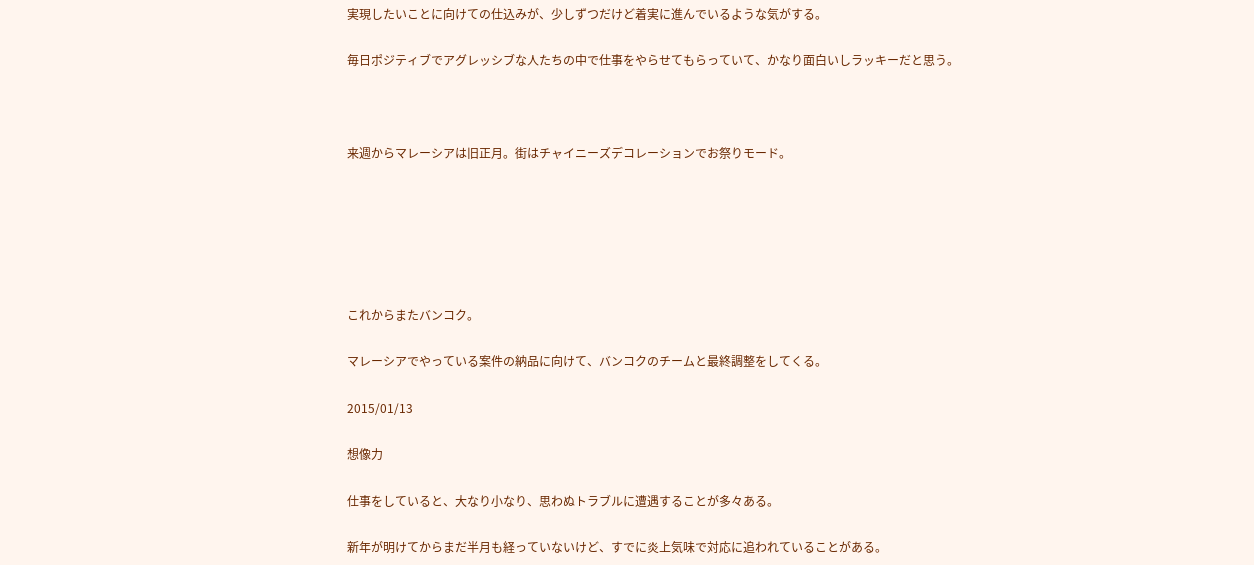実現したいことに向けての仕込みが、少しずつだけど着実に進んでいるような気がする。

毎日ポジティブでアグレッシブな人たちの中で仕事をやらせてもらっていて、かなり面白いしラッキーだと思う。



来週からマレーシアは旧正月。街はチャイニーズデコレーションでお祭りモード。






これからまたバンコク。

マレーシアでやっている案件の納品に向けて、バンコクのチームと最終調整をしてくる。

2015/01/13

想像力

仕事をしていると、大なり小なり、思わぬトラブルに遭遇することが多々ある。

新年が明けてからまだ半月も経っていないけど、すでに炎上気味で対応に追われていることがある。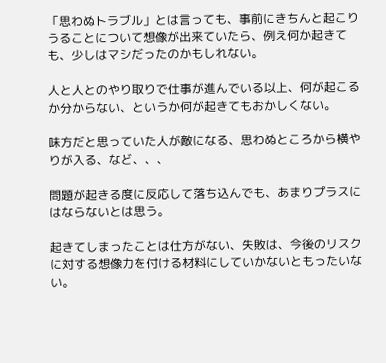「思わぬトラブル」とは言っても、事前にきちんと起こりうることについて想像が出来ていたら、例え何か起きても、少しはマシだったのかもしれない。

人と人とのやり取りで仕事が進んでいる以上、何が起こるか分からない、というか何が起きてもおかしくない。

味方だと思っていた人が敵になる、思わぬところから横やりが入る、など、、、

問題が起きる度に反応して落ち込んでも、あまりプラスにはならないとは思う。

起きてしまったことは仕方がない、失敗は、今後のリスクに対する想像力を付ける材料にしていかないともったいない。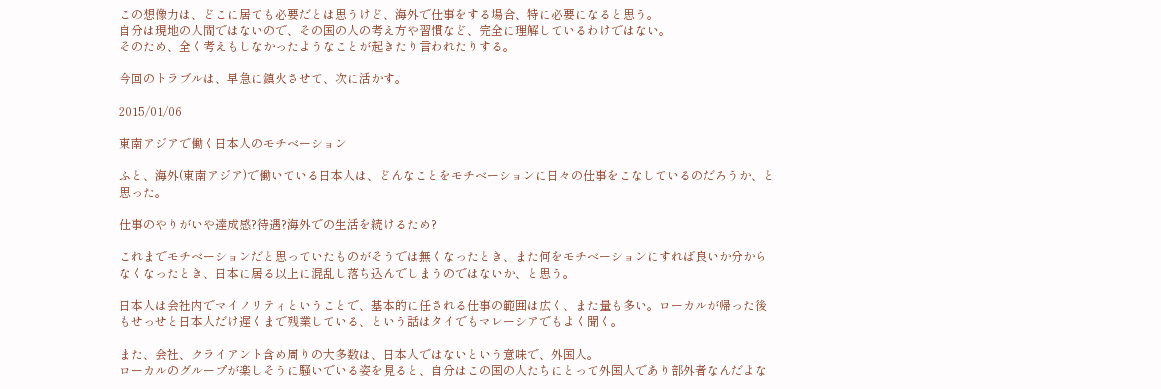この想像力は、どこに居ても必要だとは思うけど、海外で仕事をする場合、特に必要になると思う。
自分は現地の人間ではないので、その国の人の考え方や習慣など、完全に理解しているわけではない。
そのため、全く考えもしなかったようなことが起きたり言われたりする。

今回のトラブルは、早急に鎮火させて、次に活かす。

2015/01/06

東南アジアで働く日本人のモチベーション

ふと、海外(東南アジア)で働いている日本人は、どんなことをモチベーションに日々の仕事をこなしているのだろうか、と思った。

仕事のやりがいや達成感?待遇?海外での生活を続けるため?

これまでモチベーションだと思っていたものがそうでは無くなったとき、また何をモチベーションにすれば良いか分からなくなったとき、日本に居る以上に混乱し落ち込んでしまうのではないか、と思う。

日本人は会社内でマイノリティということで、基本的に任される仕事の範囲は広く、また量も多い。ローカルが帰った後もせっせと日本人だけ遅くまで残業している、という話はタイでもマレーシアでもよく聞く。

また、会社、クライアント含め周りの大多数は、日本人ではないという意味で、外国人。
ローカルのグループが楽しそうに騒いでいる姿を見ると、自分はこの国の人たちにとって外国人であり部外者なんだよな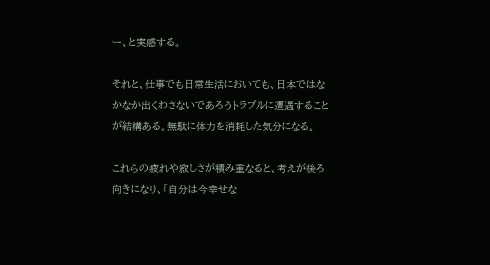ー、と実感する。

それと、仕事でも日常生活においても、日本ではなかなか出くわさないであろうトラブルに遭遇することが結構ある。無駄に体力を消耗した気分になる。

これらの疲れや寂しさが積み重なると、考えが後ろ向きになり、「自分は今幸せな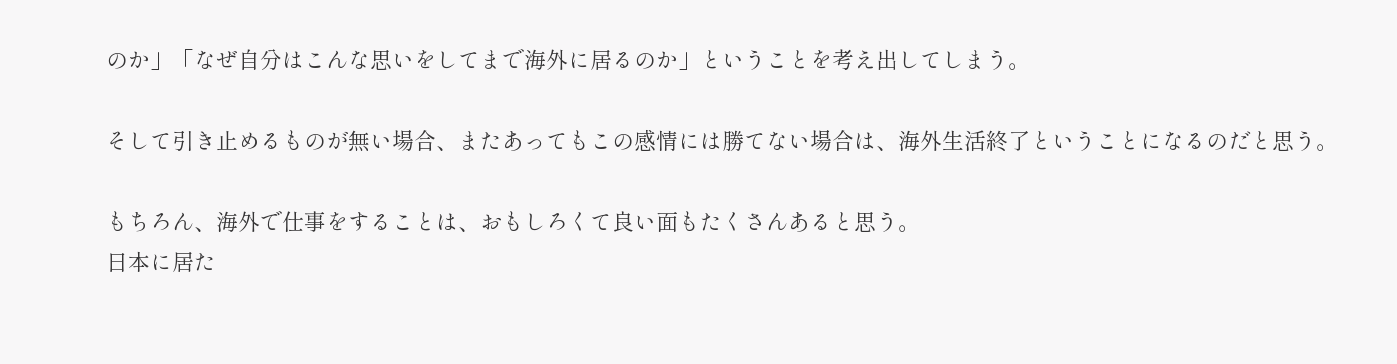のか」「なぜ自分はこんな思いをしてまで海外に居るのか」ということを考え出してしまう。

そして引き止めるものが無い場合、またあってもこの感情には勝てない場合は、海外生活終了ということになるのだと思う。

もちろん、海外で仕事をすることは、おもしろくて良い面もたくさんあると思う。
日本に居た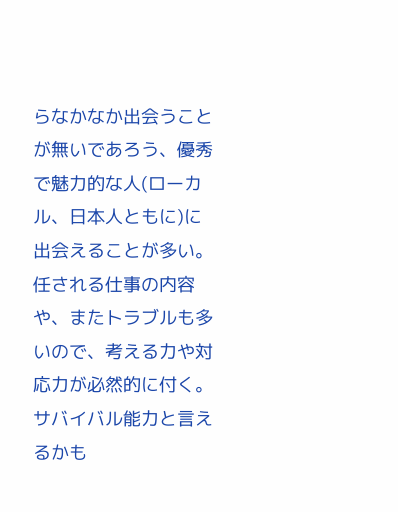らなかなか出会うことが無いであろう、優秀で魅力的な人(ローカル、日本人ともに)に出会えることが多い。
任される仕事の内容や、またトラブルも多いので、考える力や対応力が必然的に付く。サバイバル能力と言えるかも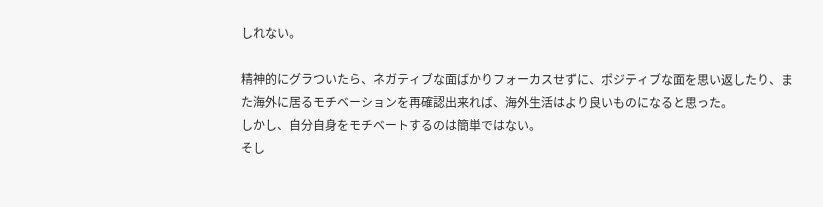しれない。

精神的にグラついたら、ネガティブな面ばかりフォーカスせずに、ポジティブな面を思い返したり、また海外に居るモチベーションを再確認出来れば、海外生活はより良いものになると思った。
しかし、自分自身をモチベートするのは簡単ではない。
そし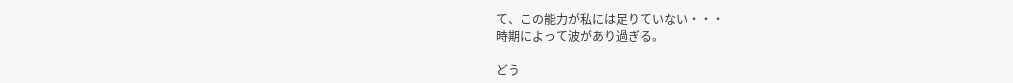て、この能力が私には足りていない・・・
時期によって波があり過ぎる。

どう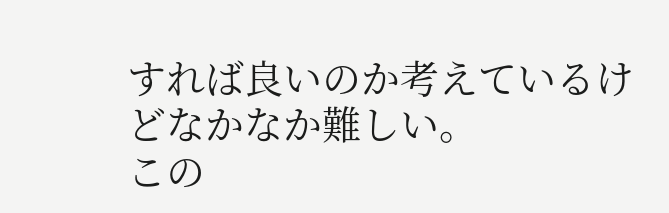すれば良いのか考えているけどなかなか難しい。
この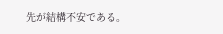先が結構不安である。